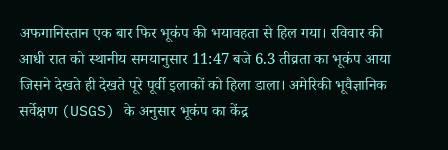अफगानिस्तान एक बार फिर भूकंप की भयावहता से हिल गया। रविवार की आधी रात को स्थानीय समयानुसार 11:47 बजे 6.3 तीव्रता का भूकंप आया जिसने देखते ही देखते पूरे पूर्वी इलाकों को हिला डाला। अमेरिकी भूवैज्ञानिक सर्वेक्षण (USGS) के अनुसार भूकंप का केंद्र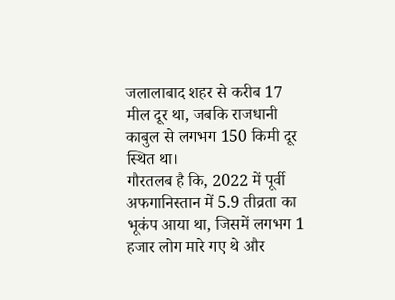जलालाबाद शहर से करीब 17 मील दूर था, जबकि राजधानी काबुल से लगभग 150 किमी दूर स्थित था।
गौरतलब है कि, 2022 में पूर्वी अफगानिस्तान में 5.9 तीव्रता का भूकंप आया था, जिसमें लगभग 1 हजार लोग मारे गए थे और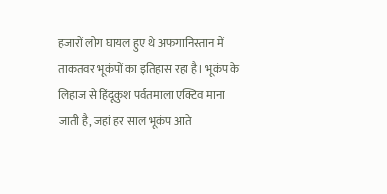हजारों लोग घायल हुए थे अफगानिस्तान में ताकतवर भूकंपों का इतिहास रहा है। भूकंप के लिहाज से हिंदूकुश पर्वतमाला एक्टिव माना जाती है, जहां हर साल भूकंप आते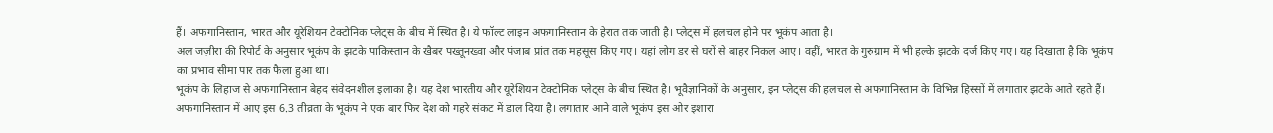हैं। अफगानिस्तान, भारत और यूरेशियन टेक्टोनिक प्लेट्स के बीच में स्थित है। ये फॉल्ट लाइन अफगानिस्तान के हेरात तक जाती है। प्लेट्स में हलचल होने पर भूकंप आता है।
अल जज़ीरा की रिपोर्ट के अनुसार भूकंप के झटके पाकिस्तान के खैबर पख्तूनख्वा और पंजाब प्रांत तक महसूस किए गए। यहां लोग डर से घरों से बाहर निकल आए। वहीं, भारत के गुरुग्राम में भी हल्के झटके दर्ज किए गए। यह दिखाता है कि भूकंप का प्रभाव सीमा पार तक फैला हुआ था।
भूकंप के लिहाज से अफगानिस्तान बेहद संवेदनशील इलाका है। यह देश भारतीय और यूरेशियन टेक्टोनिक प्लेट्स के बीच स्थित है। भूवैज्ञानिकों के अनुसार, इन प्लेट्स की हलचल से अफगानिस्तान के विभिन्न हिस्सों में लगातार झटके आते रहते हैं।
अफगानिस्तान में आए इस 6.3 तीव्रता के भूकंप ने एक बार फिर देश को गहरे संकट में डाल दिया है। लगातार आने वाले भूकंप इस ओर इशारा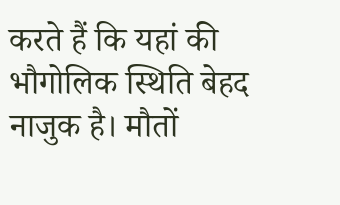करते हैं कि यहां की भौगोलिक स्थिति बेहद नाजुक है। मौतों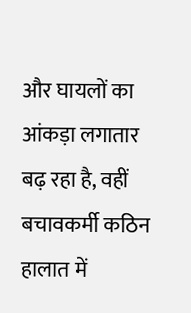और घायलों का आंकड़ा लगातार बढ़ रहा है, वहीं बचावकर्मी कठिन हालात में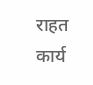राहत कार्य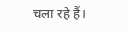चला रहे हैं।